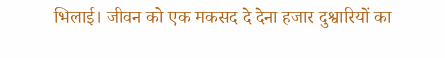भिलाई। जीवन को एक मकसद दे देना हजार दुश्वारियों का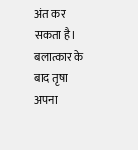अंत कर सकता है। बलात्कार के बाद तृषा अपना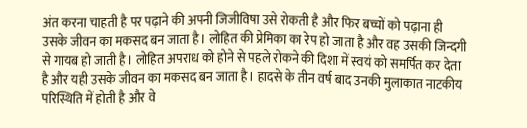अंत करना चाहती है पर पढ़ाने की अपनी जिजीविषा उसे रोकती है और फिर बच्चों को पढ़ाना ही उसके जीवन का मकसद बन जाता है। लोहित की प्रेमिका का रेप हो जाता है और वह उसकी जिन्दगी से गायब हो जाती है। लोहित अपराध को होने से पहले रोकने की दिशा में स्वयं को समर्पित कर देता है और यही उसके जीवन का मकसद बन जाता है। हादसे के तीन वर्ष बाद उनकी मुलाकात नाटकीय परिस्थिति में होती है और वे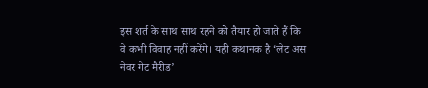इस शर्त के साथ साथ रहने को तैयार हो जाते हैं कि वे कभी विवाह नहीं करेंगे। यही कथानक है ‘लेट अस नेवर गेट मैरीड’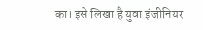का। इसे लिखा है युवा इंजीनियर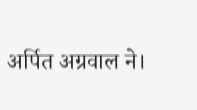अर्पित अग्रवाल ने।